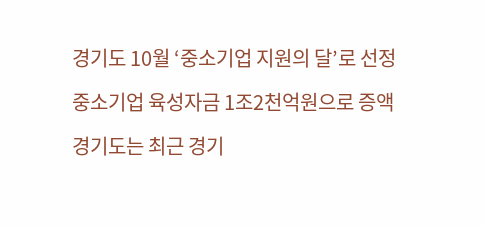경기도 10월 ‘중소기업 지원의 달’로 선정

중소기업 육성자금 1조2천억원으로 증액

경기도는 최근 경기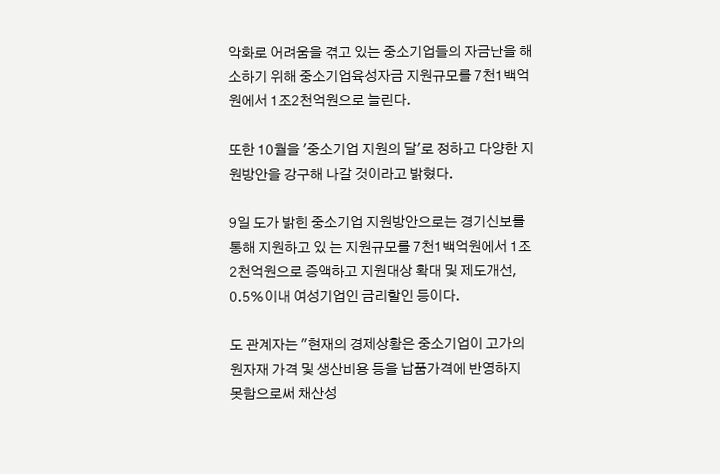악화로 어려움을 겪고 있는 중소기업들의 자금난을 해소하기 위해 중소기업육성자금 지원규모를 7천1백억원에서 1조2천억원으로 늘린다.

또한 10월을 '중소기업 지원의 달'로 정하고 다양한 지원방안을 강구해 나갈 것이라고 밝혔다.

9일 도가 밝힌 중소기업 지원방안으로는 경기신보를 통해 지원하고 있 는 지원규모를 7천1백억원에서 1조2천억원으로 증액하고 지원대상 확대 및 제도개선, 0.5%이내 여성기업인 금리할인 등이다.

도 관계자는 "현재의 경제상황은 중소기업이 고가의 원자재 가격 및 생산비용 등을 납품가격에 반영하지 못함으로써 채산성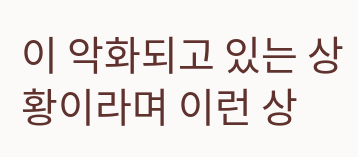이 악화되고 있는 상황이라며 이런 상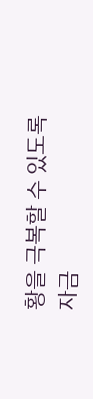황을 극복할 수 있도록 자금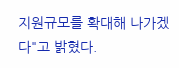지원규모를 확대해 나가겠다"고 밝혔다.